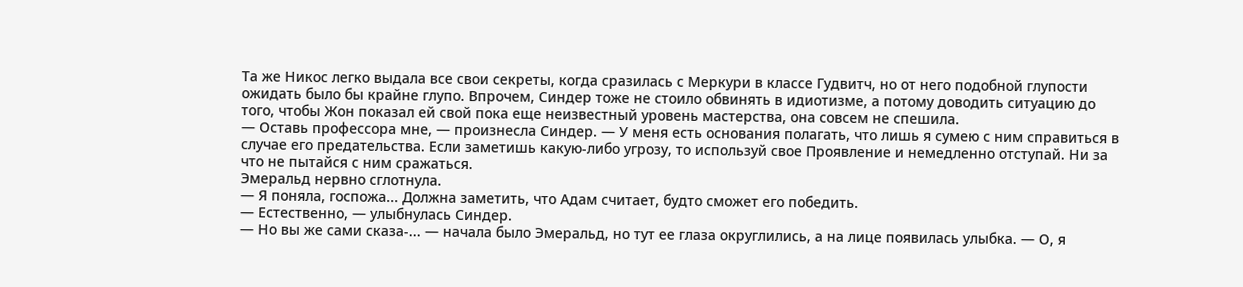Та же Никос легко выдала все свои секреты, когда сразилась с Меркури в классе Гудвитч, но от него подобной глупости ожидать было бы крайне глупо. Впрочем, Синдер тоже не стоило обвинять в идиотизме, а потому доводить ситуацию до того, чтобы Жон показал ей свой пока еще неизвестный уровень мастерства, она совсем не спешила.
— Оставь профессора мне, — произнесла Синдер. — У меня есть основания полагать, что лишь я сумею с ним справиться в случае его предательства. Если заметишь какую-либо угрозу, то используй свое Проявление и немедленно отступай. Ни за что не пытайся с ним сражаться.
Эмеральд нервно сглотнула.
— Я поняла, госпожа... Должна заметить, что Адам считает, будто сможет его победить.
— Естественно, — улыбнулась Синдер.
— Но вы же сами сказа-... — начала было Эмеральд, но тут ее глаза округлились, а на лице появилась улыбка. — О, я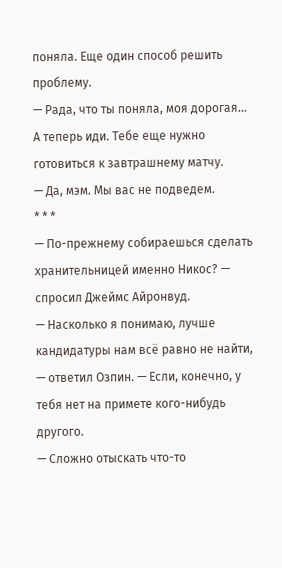поняла. Еще один способ решить проблему.
— Рада, что ты поняла, моя дорогая... А теперь иди. Тебе еще нужно готовиться к завтрашнему матчу.
— Да, мэм. Мы вас не подведем.
* * *
— По-прежнему собираешься сделать хранительницей именно Никос? — спросил Джеймс Айронвуд.
— Насколько я понимаю, лучше кандидатуры нам всё равно не найти, — ответил Озпин. — Если, конечно, у тебя нет на примете кого-нибудь другого.
— Сложно отыскать что-то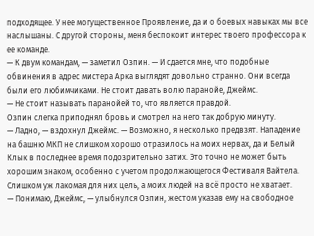подходящее. У нее могущественное Проявление, да и о боевых навыках мы все наслышаны. С другой стороны, меня беспокоит интерес твоего профессора к ее команде.
— К двум командам, — заметил Озпин. — И сдается мне, что подобные обвинения в адрес мистера Арка выглядят довольно странно. Они всегда были его любимчиками. Не стоит давать волю паранойе, Джеймс.
— Не стоит называть паранойей то, что является правдой.
Озпин слегка приподнял бровь и смотрел на него так добрую минуту.
— Ладно, — вздохнул Джеймс. — Возможно, я несколько предвзят. Нападение на башню МКП не слишком хорошо отразилось на моих нервах, да и Белый Клык в последнее время подозрительно затих. Это точно не может быть хорошим знаком, особенно с учетом продолжающегося Фестиваля Вайтела. Слишком уж лакомая для них цель, а моих людей на всё просто не хватает.
— Понимаю, Джеймс, — улыбнулся Озпин, жестом указав ему на свободное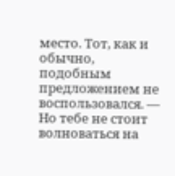место. Тот, как и обычно, подобным предложением не воспользовался. — Но тебе не стоит волноваться на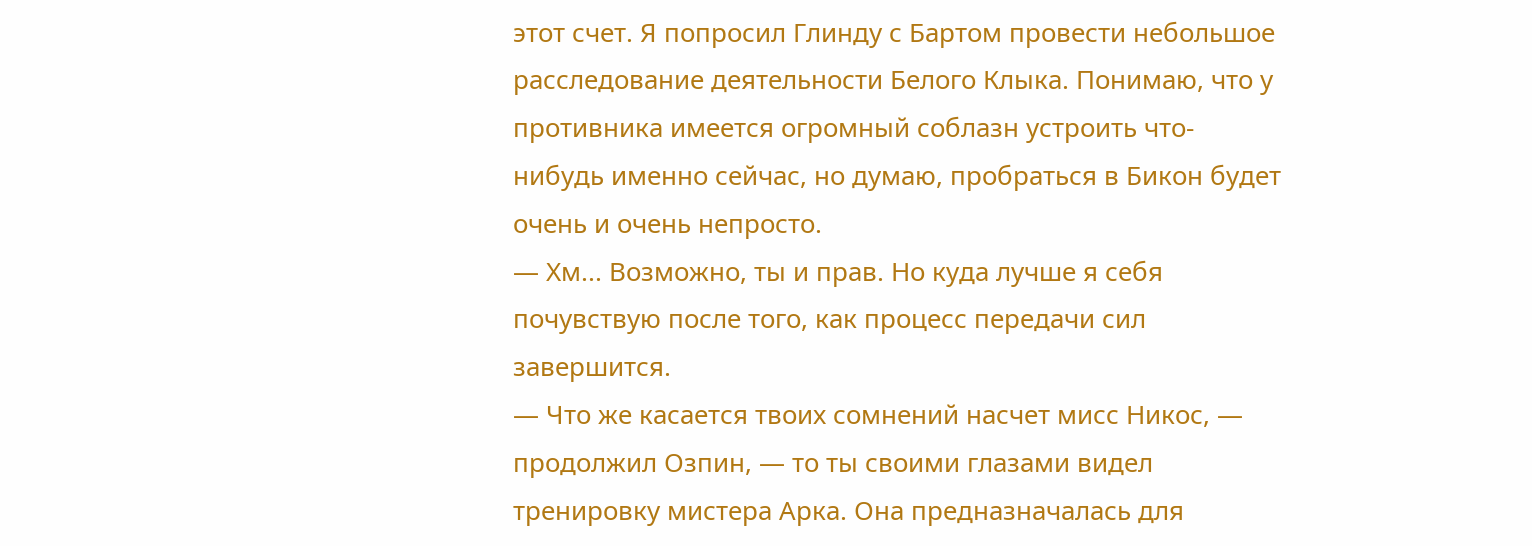этот счет. Я попросил Глинду с Бартом провести небольшое расследование деятельности Белого Клыка. Понимаю, что у противника имеется огромный соблазн устроить что-нибудь именно сейчас, но думаю, пробраться в Бикон будет очень и очень непросто.
— Хм... Возможно, ты и прав. Но куда лучше я себя почувствую после того, как процесс передачи сил завершится.
— Что же касается твоих сомнений насчет мисс Никос, — продолжил Озпин, — то ты своими глазами видел тренировку мистера Арка. Она предназначалась для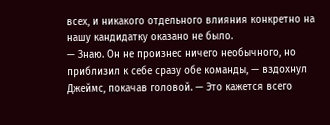всех, и никакого отдельного влияния конкретно на нашу кандидатку оказано не было.
— Знаю. Он не произнес ничего необычного, но приблизил к себе сразу обе команды, — вздохнул Джеймс, покачав головой. — Это кажется всего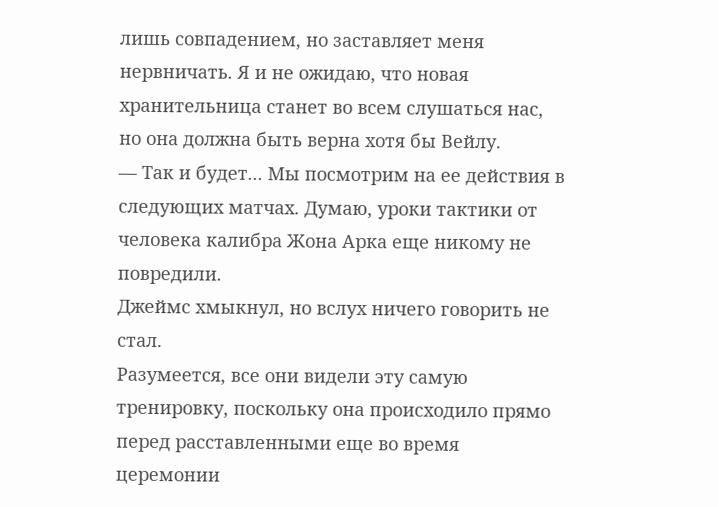лишь совпадением, но заставляет меня нервничать. Я и не ожидаю, что новая хранительница станет во всем слушаться нас, но она должна быть верна хотя бы Вейлу.
— Так и будет... Мы посмотрим на ее действия в следующих матчах. Думаю, уроки тактики от человека калибра Жона Арка еще никому не повредили.
Джеймс хмыкнул, но вслух ничего говорить не стал.
Разумеется, все они видели эту самую тренировку, поскольку она происходило прямо перед расставленными еще во время церемонии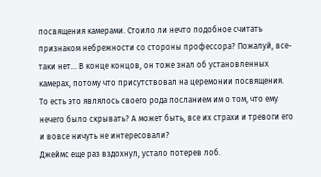посвящения камерами. Стоило ли нечто подобное считать признаком небрежности со стороны профессора? Пожалуй, все-таки нет... В конце концов, он тоже знал об установленных камерах, потому что присутствовал на церемонии посвящения.
То есть это являлось своего рода посланием им о том, что ему нечего было скрывать? А может быть, все их страхи и тревоги его и вовсе ничуть не интересовали?
Джеймс еще раз вздохнул, устало потерев лоб.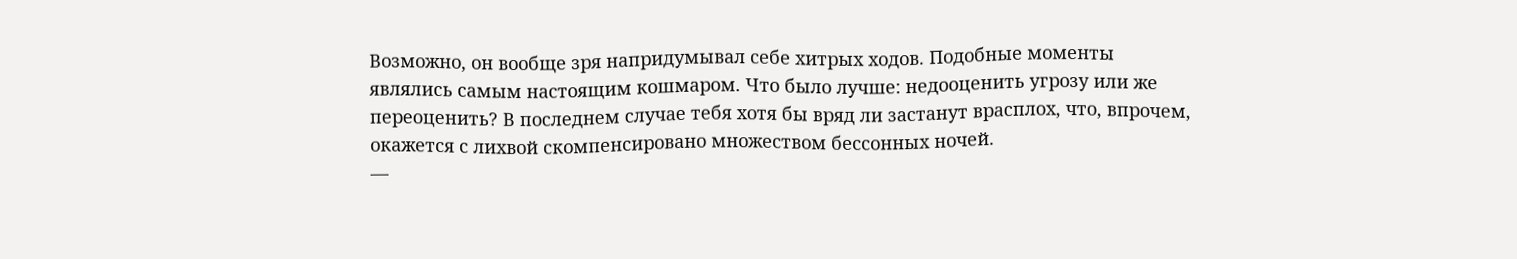Возможно, он вообще зря напридумывал себе хитрых ходов. Подобные моменты являлись самым настоящим кошмаром. Что было лучше: недооценить угрозу или же переоценить? В последнем случае тебя хотя бы вряд ли застанут врасплох, что, впрочем, окажется с лихвой скомпенсировано множеством бессонных ночей.
—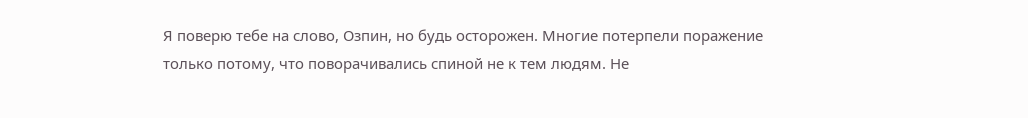Я поверю тебе на слово, Озпин, но будь осторожен. Многие потерпели поражение только потому, что поворачивались спиной не к тем людям. Не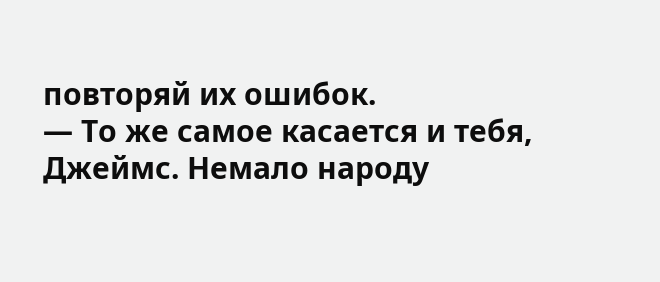повторяй их ошибок.
— То же самое касается и тебя, Джеймс. Немало народу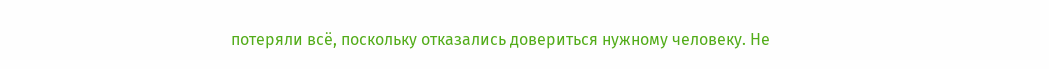потеряли всё, поскольку отказались довериться нужному человеку. Не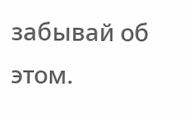забывай об этом.